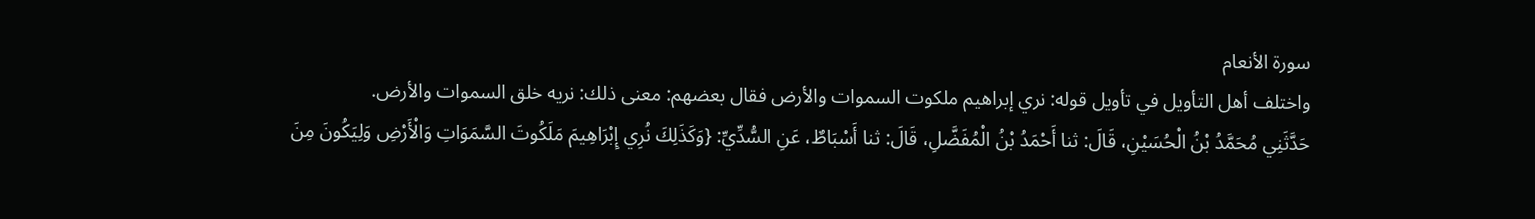سورة الأنعام
واختلف أهل التأويل في تأويل قوله: نري إبراهيم ملكوت السموات والأرض فقال بعضهم: معنى ذلك: نريه خلق السموات والأرض.
حَدَّثَنِي مُحَمَّدُ بْنُ الْحُسَيْنِ، قَالَ: ثنا أَحْمَدُ بْنُ الْمُفَضَّلِ، قَالَ: ثنا أَسْبَاطٌ، عَنِ السُّدِّيِّ: {وَكَذَلِكَ نُرِي إِبْرَاهِيمَ مَلَكُوتَ السَّمَوَاتِ وَالْأَرْضِ وَلِيَكُونَ مِنَ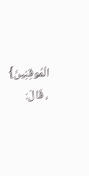الْمُوقِنِينَ} ، قَالَ: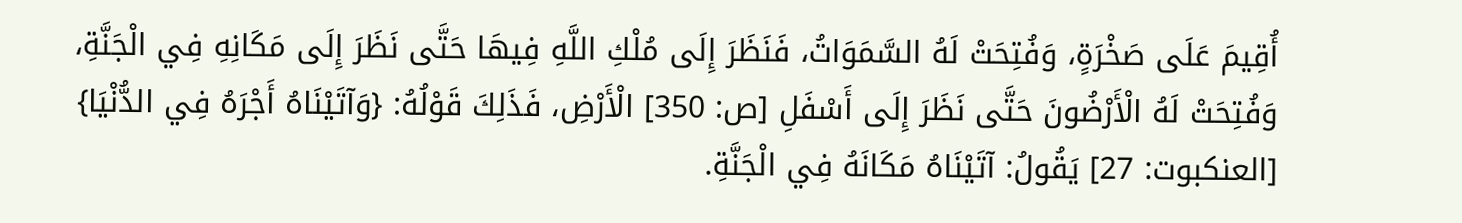أُقِيمَ عَلَى صَخْرَةٍ، وَفُتِحَتْ لَهُ السَّمَوَاتُ، فَنَظَرَ إِلَى مُلْكِ اللَّهِ فِيهَا حَتَّى نَظَرَ إِلَى مَكَانِهِ فِي الْجَنَّةِ، وَفُتِحَتْ لَهُ الْأَرْضُونَ حَتَّى نَظَرَ إِلَى أَسْفَلِ [ص: 350] الْأَرْضِ، فَذَلِكَ قَوْلُهُ: {وَآتَيْنَاهُ أَجْرَهُ فِي الدُّنْيَا} [العنكبوت: 27] يَقُولُ: آتَيْنَاهُ مَكَانَهُ فِي الْجَنَّةِ.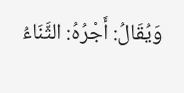وَيُقَالُ: أَجْرُهُ: الثَّنَاءُ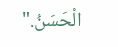الْحَسَنُ."